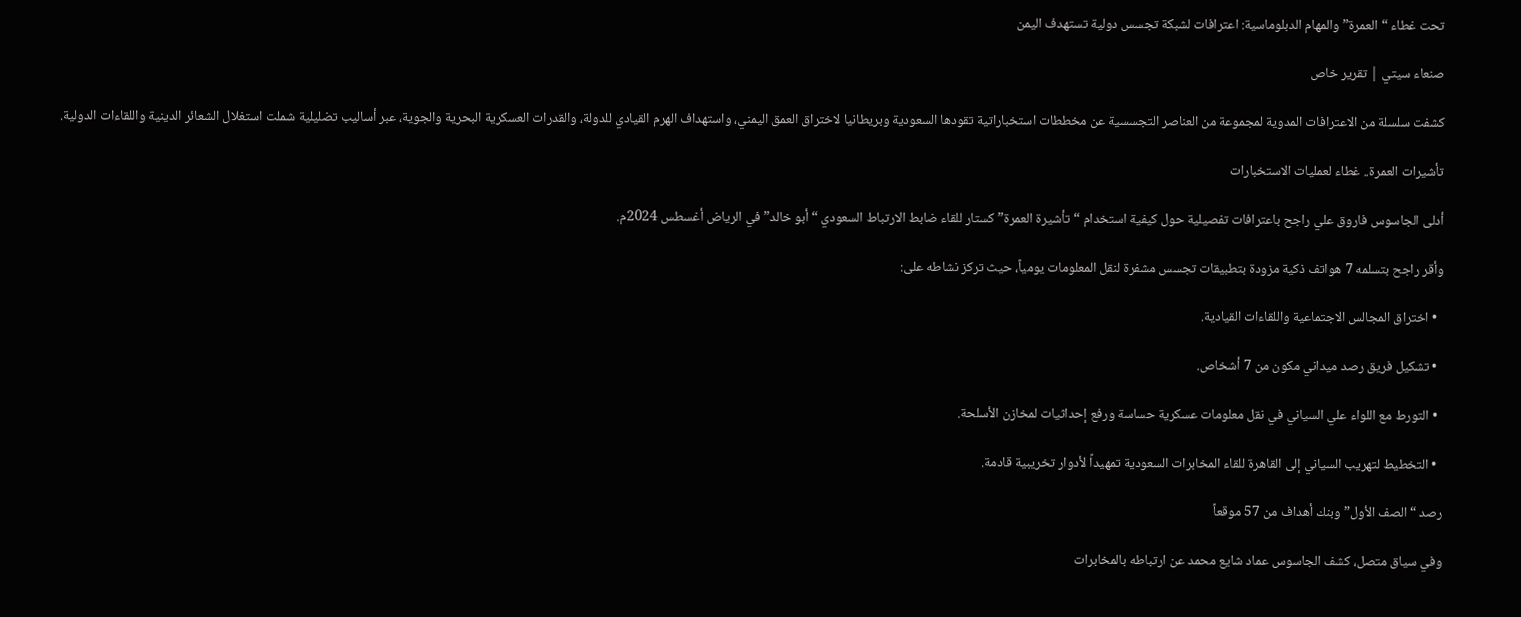تحت غطاء “العمرة” والمهام الدبلوماسية: اعترافات لشبكة تجسس دولية تستهدف اليمن

صنعاء سيتي | تقرير خاص

كشفت سلسلة من الاعترافات المدوية لمجموعة من العناصر التجسسية عن مخططات استخباراتية تقودها السعودية وبريطانيا لاختراق العمق اليمني، واستهداف الهرم القيادي للدولة، والقدرات العسكرية البحرية والجوية، عبر أساليب تضليلية شملت استغلال الشعائر الدينية واللقاءات الدولية.

تأشيرات العمرة.. غطاء لعمليات الاستخبارات

أدلى الجاسوس فاروق علي راجح باعترافات تفصيلية حول كيفية استخدام “تأشيرة العمرة” كستار للقاء ضابط الارتباط السعودي “أبو خالد” في الرياض أغسطس 2024م.

وأقر راجح بتسلمه 7 هواتف ذكية مزودة بتطبيقات تجسس مشفرة لنقل المعلومات يومياً، حيث تركز نشاطه على:

  • اختراق المجالس الاجتماعية واللقاءات القيادية.

  • تشكيل فريق رصد ميداني مكون من 7 أشخاص.

  • التورط مع اللواء علي السياني في نقل معلومات عسكرية حساسة ورفع إحداثيات لمخازن الأسلحة.

  • التخطيط لتهريب السياني إلى القاهرة للقاء المخابرات السعودية تمهيداً لأدوار تخريبية قادمة.

رصد “الصف الأول” وبنك أهداف من 57 موقعاً

وفي سياق متصل، كشف الجاسوس عماد شايع محمد عن ارتباطه بالمخابرات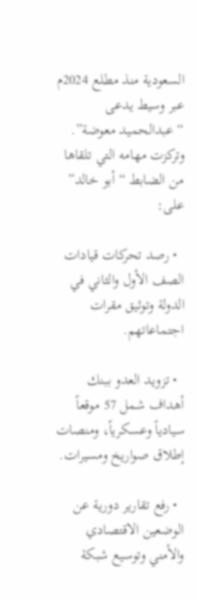السعودية منذ مطلع 2024م عبر وسيط يدعى “عبدالحميد معوضة”. وتركزت مهامه التي تلقاها من الضابط “أبو خالد” على:

  • رصد تحركات قيادات الصف الأول والثاني في الدولة وتوثيق مقرات اجتماعاتهم.

  • تزويد العدو ببنك أهداف شمل 57 موقعاً سيادياً وعسكرياً، ومنصات إطلاق صواريخ ومسيرات.

  • رفع تقارير دورية عن الوضعين الاقتصادي والأمني وتوسيع شبكة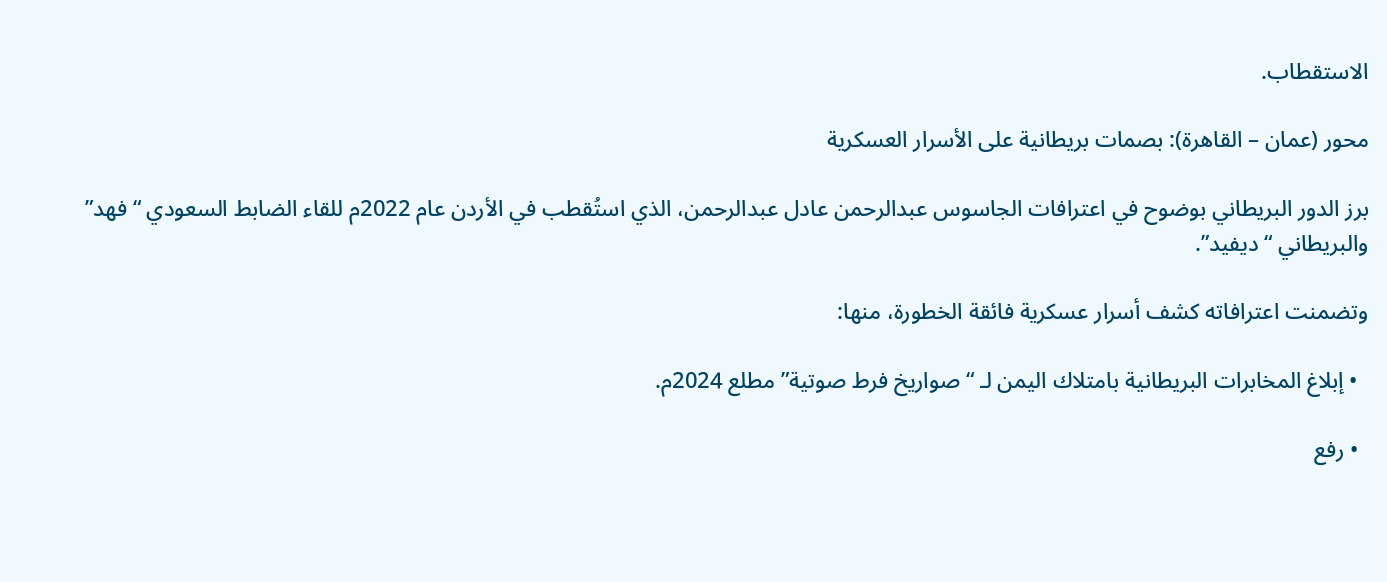الاستقطاب.

محور (عمان – القاهرة): بصمات بريطانية على الأسرار العسكرية

برز الدور البريطاني بوضوح في اعترافات الجاسوس عبدالرحمن عادل عبدالرحمن، الذي استُقطب في الأردن عام 2022م للقاء الضابط السعودي “فهد” والبريطاني “ديفيد”.

وتضمنت اعترافاته كشف أسرار عسكرية فائقة الخطورة، منها:

  • إبلاغ المخابرات البريطانية بامتلاك اليمن لـ “صواريخ فرط صوتية” مطلع 2024م.

  • رفع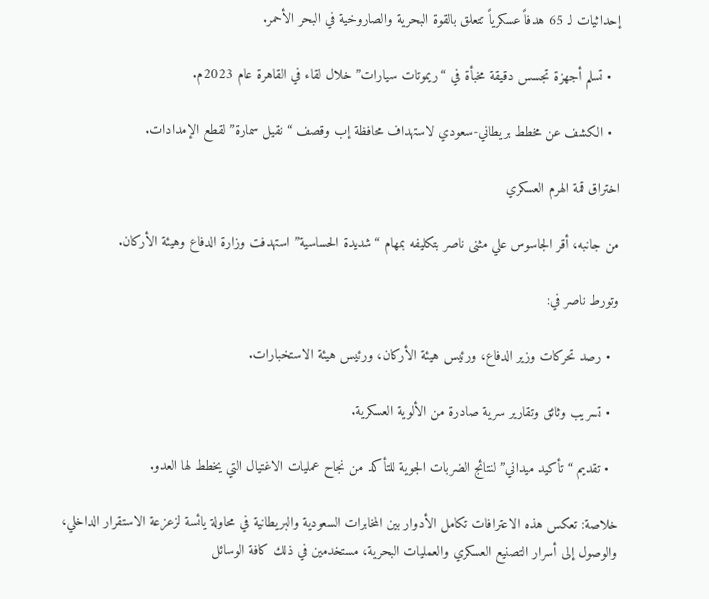إحداثيات لـ 65 هدفاً عسكرياً تتعلق بالقوة البحرية والصاروخية في البحر الأحمر.

  • تسلم أجهزة تجسس دقيقة مخبأة في “ريموتات سيارات” خلال لقاء في القاهرة عام 2023م.

  • الكشف عن مخطط بريطاني-سعودي لاستهداف محافظة إب وقصف “نقيل سمارة” لقطع الإمدادات.

اختراق قمة الهرم العسكري

من جانبه، أقر الجاسوس علي مثنى ناصر بتكليفه بمهام “شديدة الحساسية” استهدفت وزارة الدفاع وهيئة الأركان.

وتورط ناصر في:

  • رصد تحركات وزير الدفاع، ورئيس هيئة الأركان، ورئيس هيئة الاستخبارات.

  • تسريب وثائق وتقارير سرية صادرة من الألوية العسكرية.

  • تقديم “تأكيد ميداني” لنتائج الضربات الجوية للتأكد من نجاح عمليات الاغتيال التي يخطط لها العدو.

خلاصة: تعكس هذه الاعترافات تكامل الأدوار بين المخابرات السعودية والبريطانية في محاولة يائسة لزعزعة الاستقرار الداخلي، والوصول إلى أسرار التصنيع العسكري والعمليات البحرية، مستخدمين في ذلك كافة الوسائل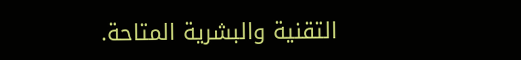التقنية والبشرية المتاحة.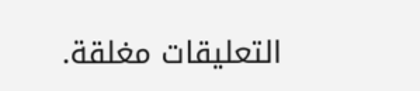التعليقات مغلقة.